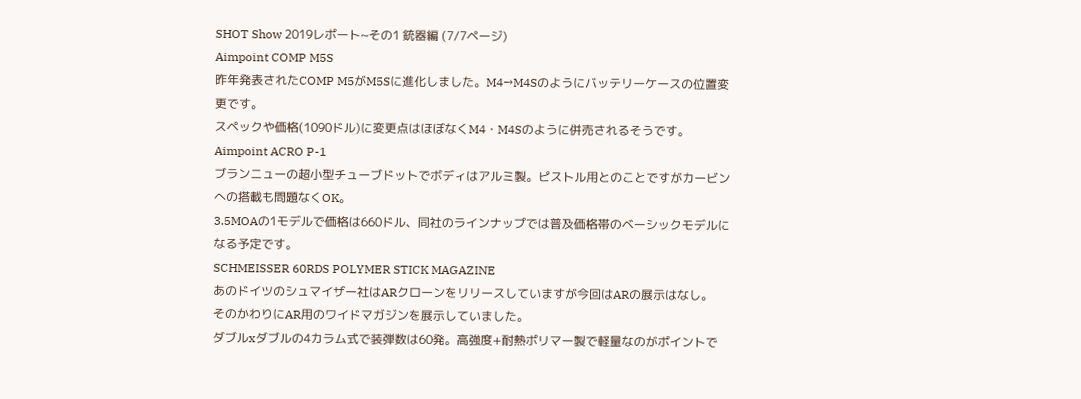SHOT Show 2019レポート~その1 銃器編 (7/7ページ)
Aimpoint COMP M5S
昨年発表されたCOMP M5がM5Sに進化しました。M4→M4Sのようにバッテリーケースの位置変更です。
スペックや価格(1090ドル)に変更点はほぼなくM4・M4Sのように併売されるそうです。
Aimpoint ACRO P-1
ブランニューの超小型チューブドットでボディはアルミ製。ピストル用とのことですがカービンへの搭載も問題なくOK。
3.5MOAの1モデルで価格は660ドル、同社のラインナップでは普及価格帯のベーシックモデルになる予定です。
SCHMEISSER 60RDS POLYMER STICK MAGAZINE
あのドイツのシュマイザー社はARクローンをリリースしていますが今回はARの展示はなし。
そのかわりにAR用のワイドマガジンを展示していました。
ダブルxダブルの4カラム式で装弾数は60発。高強度+耐熱ポリマー製で軽量なのがポイントで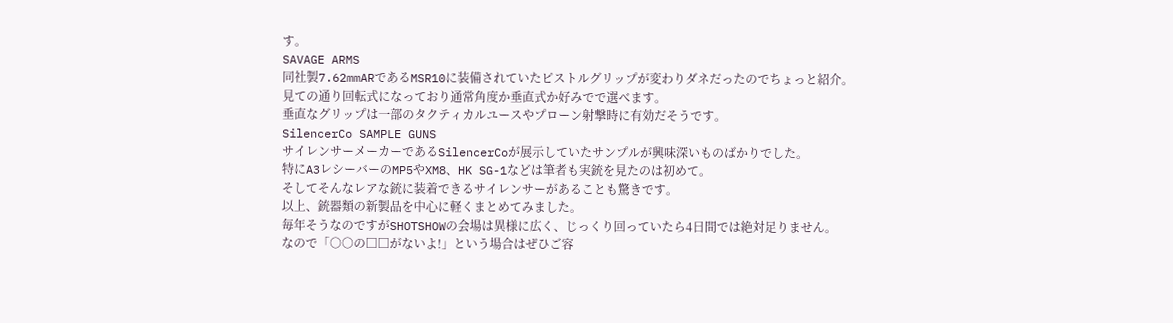す。
SAVAGE ARMS
同社製7.62mmARであるMSR10に装備されていたピストルグリップが変わりダネだったのでちょっと紹介。
見ての通り回転式になっており通常角度か垂直式か好みでで選べます。
垂直なグリップは一部のタクティカルユースやプローン射撃時に有効だそうです。
SilencerCo SAMPLE GUNS
サイレンサーメーカーであるSilencerCoが展示していたサンプルが興味深いものばかりでした。
特にA3レシーバーのMP5やXM8、HK SG-1などは筆者も実銃を見たのは初めて。
そしてそんなレアな銃に装着できるサイレンサーがあることも驚きです。
以上、銃器類の新製品を中心に軽くまとめてみました。
毎年そうなのですがSHOTSHOWの会場は異様に広く、じっくり回っていたら4日間では絶対足りません。
なので「○○の□□がないよ!」という場合はぜひご容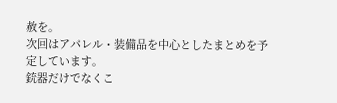赦を。
次回はアパレル・装備品を中心としたまとめを予定しています。
銃器だけでなくこ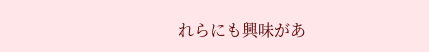れらにも興味があ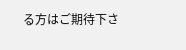る方はご期待下さ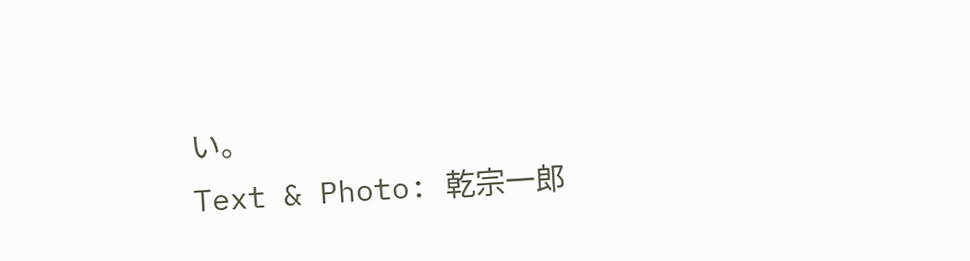い。
Text & Photo: 乾宗一郎